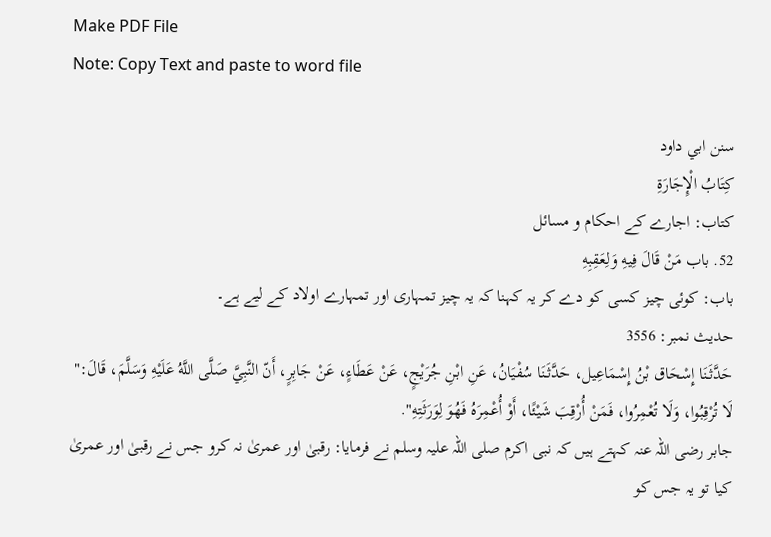Make PDF File
Note: Copy Text and paste to word file

سنن ابي داود
كِتَابُ الْإِجَارَةِ
کتاب: اجارے کے احکام و مسائل
52. باب مَنْ قَالَ فِيهِ وَلِعَقِبِهِ
باب: کوئی چیز کسی کو دے کر یہ کہنا کہ یہ چیز تمہاری اور تمہارے اولاد کے لیے ہے۔
حدیث نمبر: 3556
حَدَّثَنَا إِسْحَاق بْنُ إِسْمَاعِيل، حَدَّثَنَا سُفْيَانُ، عَنِ ابْنِ جُرَيْجٍ، عَنْ عَطَاءٍ، عَنْ جَابِرٍ، أَنّ النَّبِيَّ صَلَّى اللَّهُ عَلَيْهِ وَسَلَّمَ، قَالَ:" لَا تُرْقِبُوا، وَلَا تُعْمِرُوا، فَمَنْ أُرْقِبَ شَيْئًا، أَوْ أُعْمِرَهُ فَهُوَ لِوَرَثَتِهِ".
جابر رضی اللہ عنہ کہتے ہیں کہ نبی اکرم صلی اللہ علیہ وسلم نے فرمایا: رقبیٰ اور عمریٰ نہ کرو جس نے رقبیٰ اور عمریٰ کیا تو یہ جس کو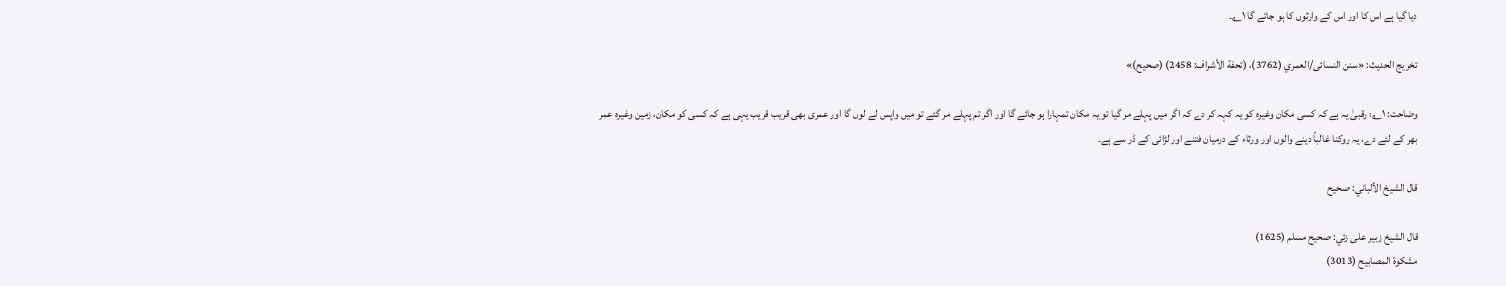دیا گیا ہے اس کا اور اس کے وارثوں کا ہو جائے گا ۱؎۔

تخریج الحدیث: «سنن النسائی/العمري (3762)، (تحفة الأشراف: 2458) (صحیح)»

وضاحت: ۱؎: رقبیٰ یہ ہے کہ کسی مکان وغیرہ کو یہ کہہ کر دے کہ اگر میں پہلے مر گیا تو یہ مکان تمہارا ہو جائے گا اور اگر تم پہلے مر گئے تو میں واپس لے لوں گا اور عمری بھی قریب قریب یہی ہے کہ کسی کو مکان، زمین وغیرہ عمر بھر کے لئے دے، یہ روکنا غالباً دینے والوں اور ورثاء کے درمیان فتنے اور لڑائی کے ڈر سے ہے۔

قال الشيخ الألباني: صحيح

قال الشيخ زبير على زئي: صحيح مسلم (1625)
مشكوة المصابيح (3013)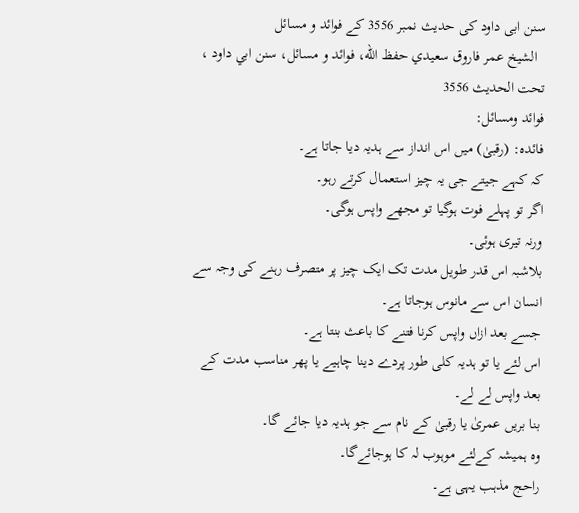سنن ابی داود کی حدیث نمبر 3556 کے فوائد و مسائل
  الشيخ عمر فاروق سعيدي حفظ الله، فوائد و مسائل، سنن ابي داود ، تحت الحديث 3556
فوائد ومسائل:
فائدہ: (رقبیٰ) میں اس انداز سے ہدیہ دیا جاتا ہے۔
کہ کہے جیتے جی یہ چیز استعمال کرتے رہو۔
اگر تو پہلے فوت ہوگیا تو مجھے واپس ہوگی۔
ورنہ تیری ہوئی۔
بلاشبہ اس قدر طویل مدت تک ایک چیز پر متصرف رہنے کی وجہ سے انسان اس سے مانوس ہوجاتا ہے۔
جسے بعد ازاں واپس کرنا فتنے کا باعث بنتا ہے۔
اس لئے یا تو ہدیہ کلی طور پردے دینا چاہیے یا پھر مناسب مدت کے بعد واپس لے لے۔
بنا بریں عمریٰ یا رقبیٰ کے نام سے جو ہدیہ دیا جائے گا۔
وہ ہمیشہ کےلئے موہوب لہ کا ہوجائےگا۔
راحج مذہب یہی ہے۔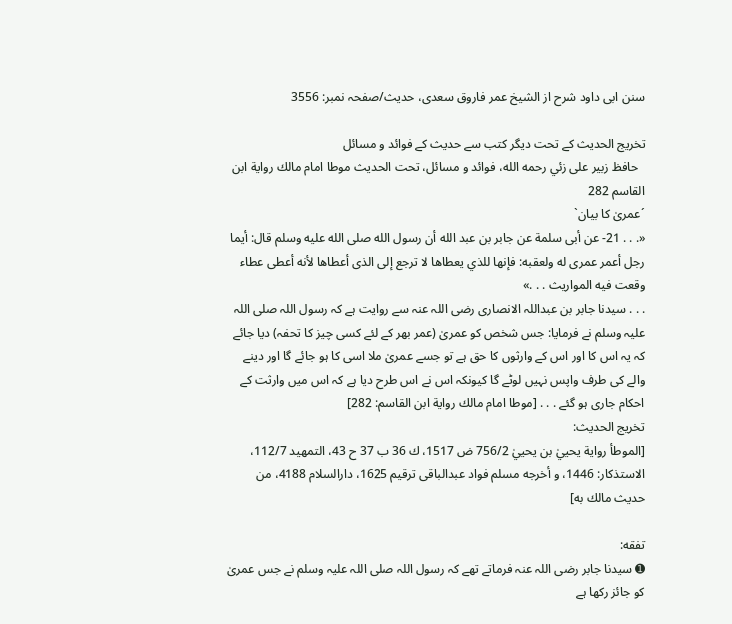سنن ابی داود شرح از الشیخ عمر فاروق سعدی، حدیث/صفحہ نمبر: 3556

تخریج الحدیث کے تحت دیگر کتب سے حدیث کے فوائد و مسائل
  حافظ زبير على زئي رحمه الله، فوائد و مسائل، تحت الحديث موطا امام مالك رواية ابن القاسم 282
´عمریٰ کا بیان`
«. . . 21- عن أبى سلمة عن جابر بن عبد الله أن رسول الله صلى الله عليه وسلم قال: أيما رجل أعمر عمرى له ولعقبه: فإنها للذي يعطاها لا ترجع إلى الذى أعطاها لأنه أعطى عطاء وقعت فيه المواريث . . .»
. . . سیدنا جابر بن عبداللہ الانصاری رضی اللہ عنہ سے روایت ہے کہ رسول اللہ صلی اللہ علیہ وسلم نے فرمایا: جس شخص کو عمریٰ (عمر بھر کے لئے کسی چیز کا تحفہ) دیا جائے کہ یہ اس کا اور اس کے وارثوں کا حق ہے تو جسے عمریٰ ملا اسی کا ہو جائے گا اور دینے والے کی طرف واپس نہیں لوٹے گا کیونکہ اس نے اس طرح دیا ہے کہ اس میں وارثت کے احکام جاری ہو گئے . . . [موطا امام مالك رواية ابن القاسم: 282]
تخریج الحدیث:
[الموطأ رواية يحييٰ بن يحييٰ 756/2 ض 1517، ك 36 ب 37 ح 43، التمهيد 112/7، الاستذكار: 1446، و أخرجه مسلم فواد عبدالباقی ترقیم 1625، دارالسلام 4188، من حديث مالك به]

تفقه:
➊ سیدنا جابر رضی اللہ عنہ فرماتے تھے کہ رسول اللہ صلی اللہ علیہ وسلم نے جس عمریٰ کو جائز رکھا ہے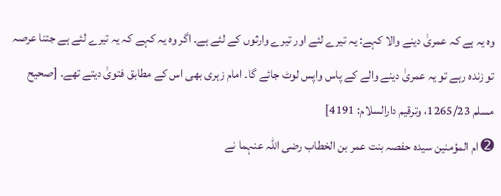وہ یہ ہے کہ عمریٰ دینے والا کہے: یہ تیرے لئے اور تیرے وارثوں کے لئے ہے۔ اگر وہ یہ کہے کہ یہ تیرے لئے ہے جتنا عرصہ تو زندہ رہے تو یہ عمریٰ دینے والے کے پاس واپس لوٹ جائے گا۔ امام زہری بھی اس کے مطابق فتویٰ دیتے تھے۔ [صحيح مسلم 1265/23، وترقيم دارالسلام: 4191]
➋ ام المؤمنین سیدہ حفصہ بنت عمر بن الخطاب رضی اللہ عنہما نے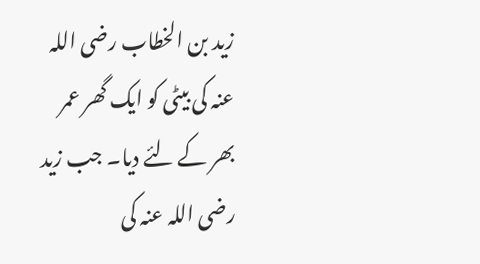زید بن الخطاب رضی اللہ عنہ کی بیٹی کو ایک گھر عمر بھر کے لئے دیا۔ جب زید رضی اللہ عنہ کی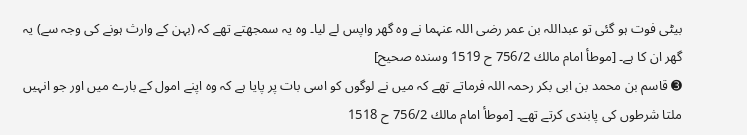بیٹی فوت ہو گئی تو عبداللہ بن عمر رضی اللہ عنہما نے وہ گھر واپس لے لیا۔ وہ یہ سمجھتے تھے کہ (بہن کے وارث ہونے کی وجہ سے) یہ گھر ان کا ہے۔ [موطأ امام مالك 756/2 ح 1519 وسنده صحيح]
➌ قاسم بن محمد بن ابی بکر رحمہ اللہ فرماتے تھے کہ میں نے لوگوں کو اسی بات پر پایا ہے کہ وہ اپنے امول کے بارے میں اور جو انہیں ملتا شرطوں کی پابندی کرتے تھے۔ [موطأ امام مالك 756/2 ح 1518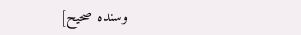وسنده صحيح]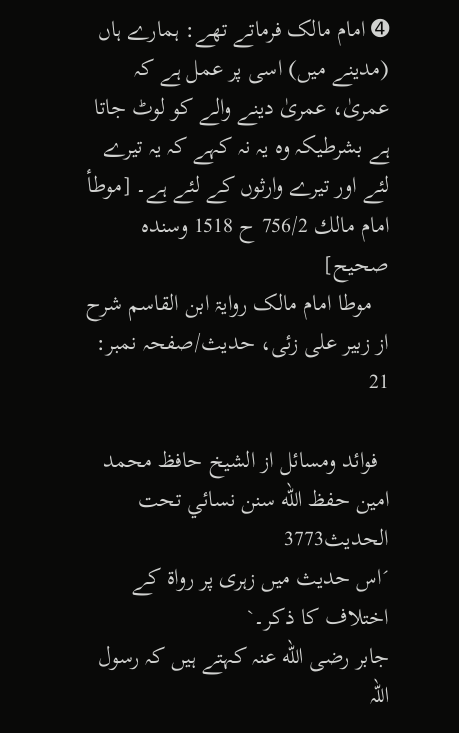➍ امام مالک فرماتے تھے: ہمارے ہاں (مدینے میں) اسی پر عمل ہے کہ عمریٰ، عمریٰ دینے والے کو لوٹ جاتا ہے بشرطیکہ وہ یہ نہ کہے کہ یہ تیرے لئے اور تیرے وارثوں کے لئے ہے۔ [موطأ امام مالك 756/2 ح 1518 وسنده صحيح]
   موطا امام مالک روایۃ ابن القاسم شرح از زبیر علی زئی، حدیث/صفحہ نمبر: 21

  فوائد ومسائل از الشيخ حافظ محمد امين حفظ الله سنن نسائي تحت الحديث3773
´اس حدیث میں زہری پر رواۃ کے اختلاف کا ذکر۔`
جابر رضی الله عنہ کہتے ہیں کہ رسول اللہ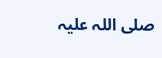صلی اللہ علیہ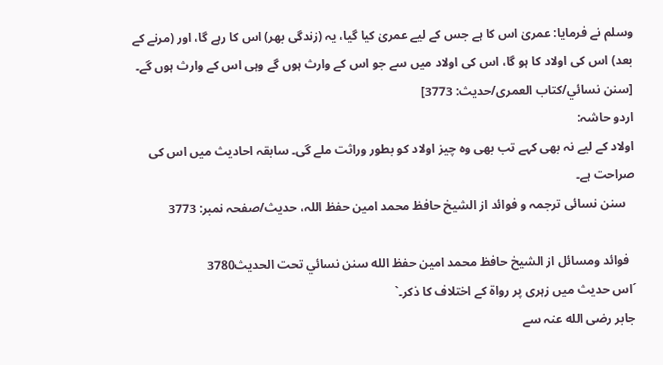وسلم نے فرمایا: عمریٰ اس کا ہے جس کے لیے عمریٰ کیا گیا، یہ (زندگی بھر) اس کا رہے گا، اور (مرنے کے بعد) اس کی اولاد کا ہو گا، اس کی اولاد میں سے جو اس کے وارث ہوں گے وہی اس کے وارث ہوں گے۔ [سنن نسائي/كتاب العمرى/حدیث: 3773]
اردو حاشہ:
اولاد کے لیے نہ بھی کہے تب بھی وہ چیز اولاد کو بطور وراثت ملے گی۔ سابقہ احادیث میں اس کی صراحت ہے۔
   سنن نسائی ترجمہ و فوائد از الشیخ حافظ محمد امین حفظ اللہ، حدیث/صفحہ نمبر: 3773

  فوائد ومسائل از الشيخ حافظ محمد امين حفظ الله سنن نسائي تحت الحديث3780
´اس حدیث میں زہری پر رواۃ کے اختلاف کا ذکر۔`
جابر رضی الله عنہ سے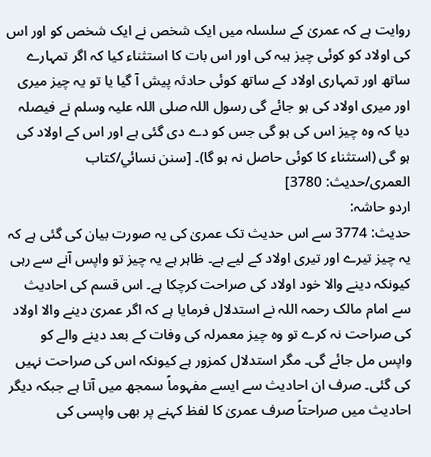روایت ہے کہ عمریٰ کے سلسلہ میں ایک شخص نے ایک شخص کو اور اس کی اولاد کو کوئی چیز ہبہ کی اور اس بات کا استثناء کیا کہ اگر تمہارے ساتھ اور تمہاری اولاد کے ساتھ کوئی حادثہ پیش آ گیا یا تو یہ چیز میری اور میری اولاد کی ہو جائے گی رسول اللہ صلی اللہ علیہ وسلم نے فیصلہ دیا کہ وہ چیز اس کی ہو گی جس کو دے دی گئی ہے اور اس کے اولاد کی ہو گی (استثناء کا کوئی حاصل نہ ہو گا)۔ [سنن نسائي/كتاب العمرى/حدیث: 3780]
اردو حاشہ:
حدیث: 3774 سے اس حدیث تک عمریٰ کی یہ صورت بیان کی گئی ہے کہ یہ چیز تیرے اور تیری اولاد کے لیے ہے۔ ظاہر ہے یہ چیز تو واپس آنے سے رہی کیونکہ دینے والا خود اولاد کی صراحت کرچکا ہے۔ اس قسم کی احادیث سے امام مالک رحمہ اللہ نے استدلال فرمایا ہے کہ اگر عمریٰ دینے والا اولاد کی صراحت نہ کرے تو وہ چیز معمرلہ کی وفات کے بعد دینے والے کو واپس مل جائے گی۔ مگر استدلال کمزور ہے کیونکہ اس کی صراحت نہیں کی گئی۔ صرف ان احادیث سے ایسے مفہوماً سمجھ میں آتا ہے جبکہ دیگر احادیث میں صراحتاً صرف عمریٰ کا لفظ کہنے پر بھی واپسی کی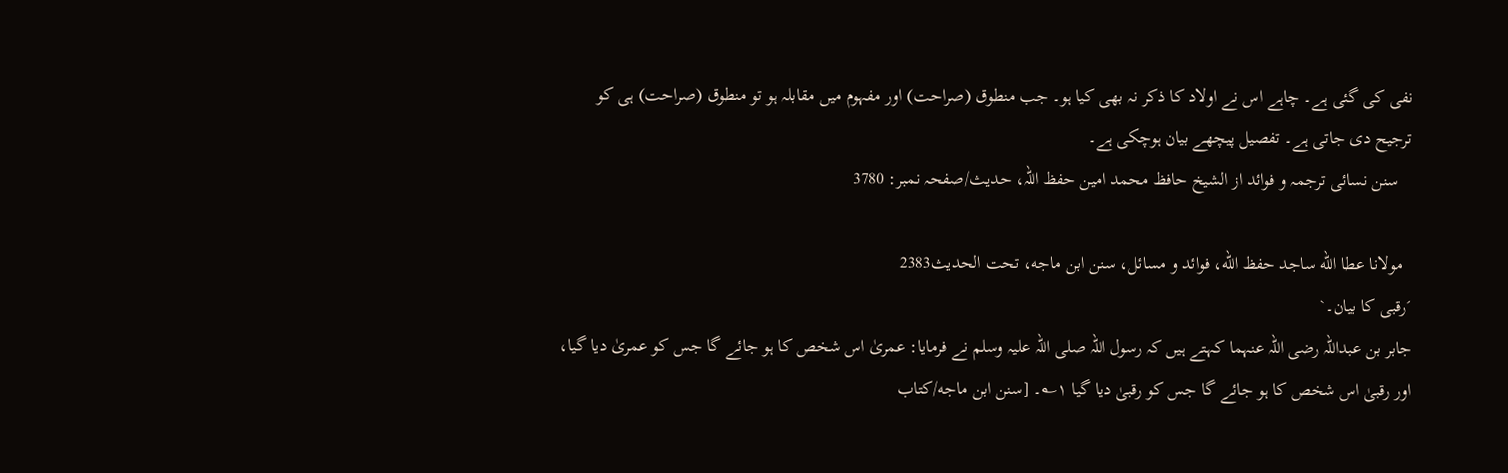نفی کی گئی ہے۔ چاہے اس نے اولاد کا ذکر نہ بھی کیا ہو۔ جب منطوق (صراحت) اور مفہوم میں مقابلہ ہو تو منطوق (صراحت) ہی کو ترجیح دی جاتی ہے۔ تفصیل پیچھے بیان ہوچکی ہے۔
   سنن نسائی ترجمہ و فوائد از الشیخ حافظ محمد امین حفظ اللہ، حدیث/صفحہ نمبر: 3780

  مولانا عطا الله ساجد حفظ الله، فوائد و مسائل، سنن ابن ماجه، تحت الحديث2383
´رقبی کا بیان۔`
جابر بن عبداللہ رضی اللہ عنہما کہتے ہیں کہ رسول اللہ صلی اللہ علیہ وسلم نے فرمایا: عمریٰ اس شخص کا ہو جائے گا جس کو عمریٰ دیا گیا، اور رقبیٰ اس شخص کا ہو جائے گا جس کو رقبیٰ دیا گیا ۱؎۔ [سنن ابن ماجه/كتاب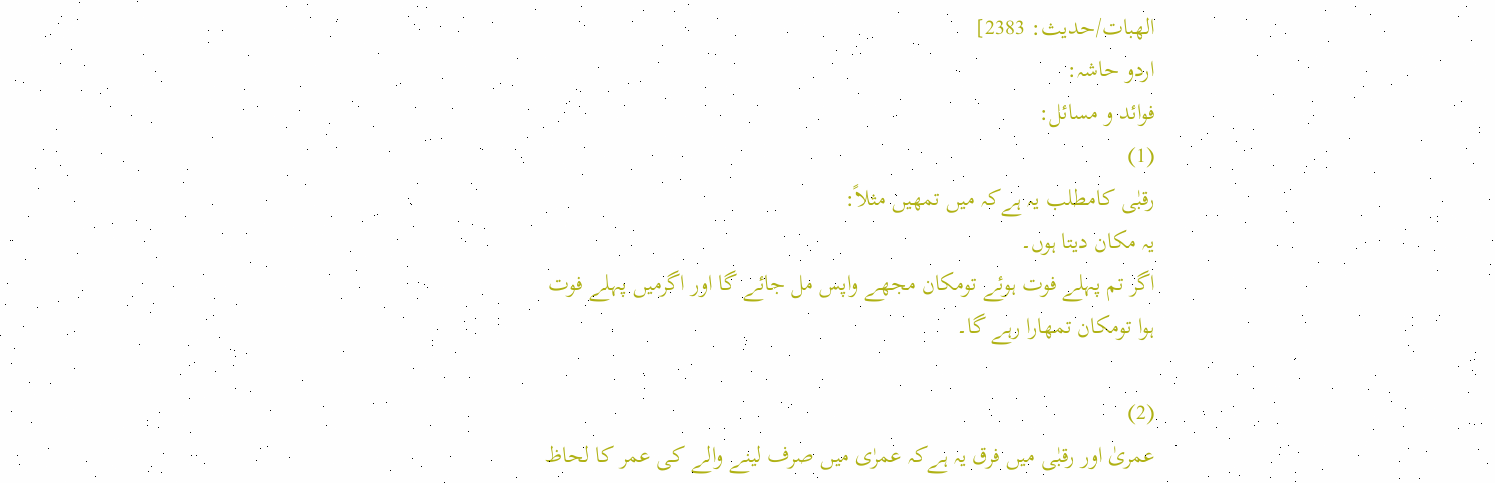الهبات/حدیث: 2383]
اردو حاشہ:
فوائد و مسائل:
(1)
رقبٰی کامطلب یہ ہےکہ میں تمھیں مثلاً:
یہ مکان دیتا ہوں۔
اگر تم پہلے فوت ہوئے تومکان مجھے واپس مل جائے گا اور اگرمیں پہلے فوت ہوا تومکان تمھارا رہے گا۔

(2)
عمریٰ اور رقبٰی میں فرق یہ ہےکہ عمرٰی میں صرف لینے والے کی عمر کا لحاظ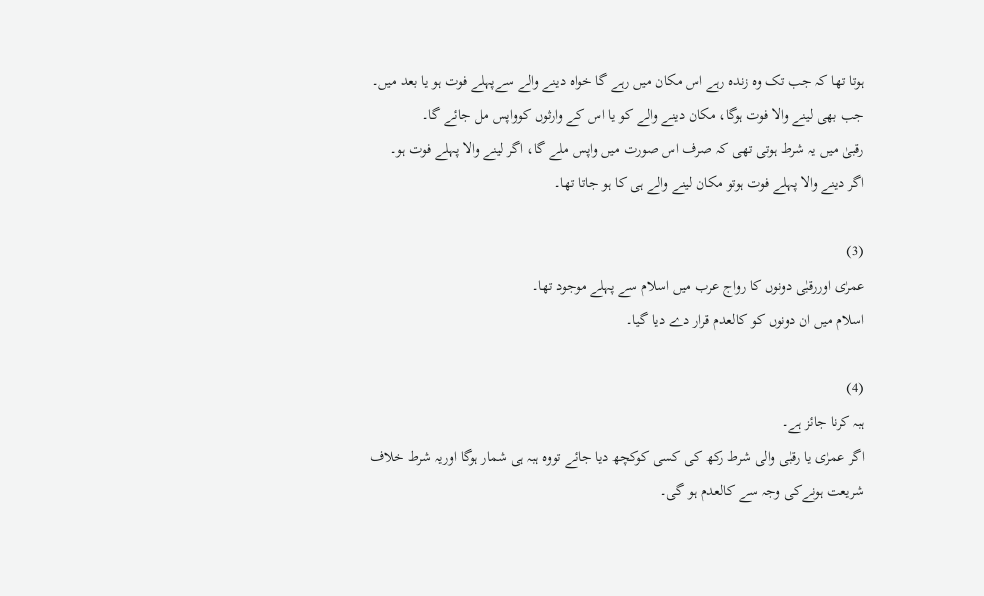ہوتا تھا کہ جب تک وہ زندہ رہے اس مکان میں رہے گا خواہ دینے والے سےپہلے فوت ہو یا بعد میں۔
جب بھی لینے والا فوت ہوگا، مکان دینے والے کو یا اس کے وارثوں کوواپس مل جائے گا۔
رقبیٰ میں یہ شرط ہوتی تھی کہ صرف اس صورت میں واپس ملے گا، اگر لینے والا پہلے فوت ہو۔
اگر دینے والا پہلے فوت ہوتو مکان لینے والے ہی کا ہو جاتا تھا۔

(3)
عمرٰی اوررقبٰی دونوں کا رواج عرب میں اسلام سے پہلے موجود تھا۔
اسلام میں ان دونوں کو کالعدم قرار دے دیا گیا۔

(4)
ہبہ کرنا جائز ہے۔
اگر عمرٰی یا رقبٰی والی شرط رکھ کی کسی کوکچھ دیا جائے تووہ ہبہ ہی شمار ہوگا اوریہ شرط خلاف شریعت ہونےکی وجہ سے کالعدم ہو گی۔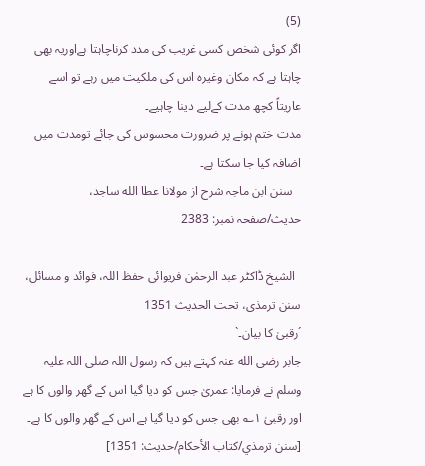(5)
اگر کوئی شخص کسی غریب کی مدد کرناچاہتا ہےاوریہ بھی چاہتا ہے کہ مکان وغیرہ اس کی ملکیت میں رہے تو اسے عاریتاً کچھ مدت کےلیے دینا چاہیے۔
مدت ختم ہونے پر ضرورت محسوس کی جائے تومدت میں اضافہ کیا جا سکتا ہے۔
   سنن ابن ماجہ شرح از مولانا عطا الله ساجد، حدیث/صفحہ نمبر: 2383

  الشیخ ڈاکٹر عبد الرحمٰن فریوائی حفظ اللہ، فوائد و مسائل، سنن ترمذی، تحت الحديث 1351
´رقبیٰ کا بیان۔`
جابر رضی الله عنہ کہتے ہیں کہ رسول اللہ صلی اللہ علیہ وسلم نے فرمایا: عمریٰ جس کو دیا گیا اس کے گھر والوں کا ہے اور رقبیٰ ۱؎ بھی جس کو دیا گیا ہے اس کے گھر والوں کا ہے۔ [سنن ترمذي/كتاب الأحكام/حدیث: 1351]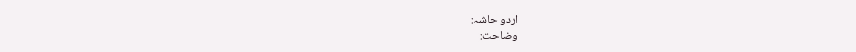اردو حاشہ:
وضاحت: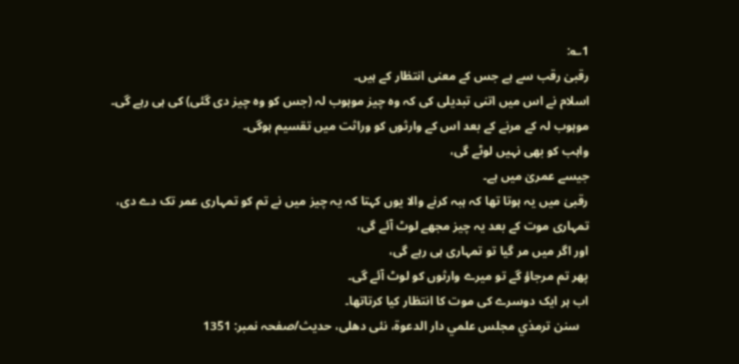1؎:
رقبیٰ رقب سے ہے جس کے معنی انتظار کے ہیں۔
اسلام نے اس میں اتنی تبدیلی کی کہ وہ چیز موہوب لہ (جس کو وہ چیز دی گئی) کی ہی رہے گی۔
موہوب لہ کے مرنے کے بعد اس کے وارثوں کو وراثت میں تقسیم ہوگی۔
واہب کو بھی نہیں لوٹے گی،
جیسے عمریٰ میں ہے۔
رقبیٰ میں یہ ہوتا تھا کہ ہبہ کرنے والا یوں کہتا کہ یہ چیز میں نے تم کو تمہاری عمر تک دے دی،
تمہاری موت کے بعد یہ چیز مجھے لوٹ آئے گی،
اور اگر میں مر گیا تو تمہاری ہی رہے گی،
پھر تم مرجاؤ گے تو میرے وارثوں کو لوٹ آئے گی۔
اب ہر ایک دوسرے کی موت کا انتظار کیا کرتاتھا۔
   سنن ترمذي مجلس علمي دار الدعوة، نئى دهلى، حدیث/صفحہ نمبر: 1351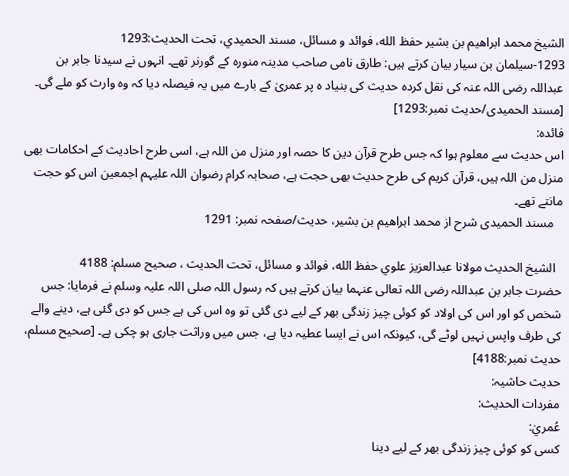الشيخ محمد ابراهيم بن بشير حفظ الله، فوائد و مسائل، مسند الحميدي، تحت الحديث:1293
1293-سیلمان بن سیار بیان کرتے ہیں: طارق نامی صاحب مدینہ منورہ کے گورنر تھے۔ انہوں نے سیدنا جابر بن عبداللہ رضی اللہ عنہ کی نقل کردہ حدیث کی بنیاد ہ پر عمریٰ کے بارے میں یہ فیصلہ دیا کہ وہ وارث کو ملے گی۔ [مسند الحمیدی/حدیث نمبر:1293]
فائدہ:
اس حدیث سے معلوم ہوا کہ جس طرح قرآن دین کا حصہ اور منزل من اللہ ہے، اسی طرح احادیث کے احکامات بھی منزل من اللہ ہیں، قرآن کریم کی طرح حدیث بھی حجت ہے، صحابہ کرام رضوان اللہ علیہم اجمعین اس کو حجت مانتے تھے۔
   مسند الحمیدی شرح از محمد ابراهيم بن بشير، حدیث/صفحہ نمبر: 1291

  الشيخ الحديث مولانا عبدالعزيز علوي حفظ الله، فوائد و مسائل، تحت الحديث ، صحيح مسلم: 4188
حضرت جابر بن عبداللہ رضی اللہ تعالی عنہما بیان کرتے ہیں کہ رسول اللہ صلی اللہ علیہ وسلم نے فرمایا: جس شخص کو اور اس کی اولاد کو کوئی چیز زندگی بھر کے لیے دی گئی تو وہ اس کی ہے جس کو دی گئی ہے، دینے والے کی طرف واپس نہیں لوٹے گی، کیونکہ اس نے ایسا عطیہ دیا ہے، جس میں وراثت جاری ہو چکی ہے۔ [صحيح مسلم، حديث نمبر:4188]
حدیث حاشیہ:
مفردات الحدیث:
عُمريٰ:
کسی کو کوئی چیز زندگی بھر کے لیے دینا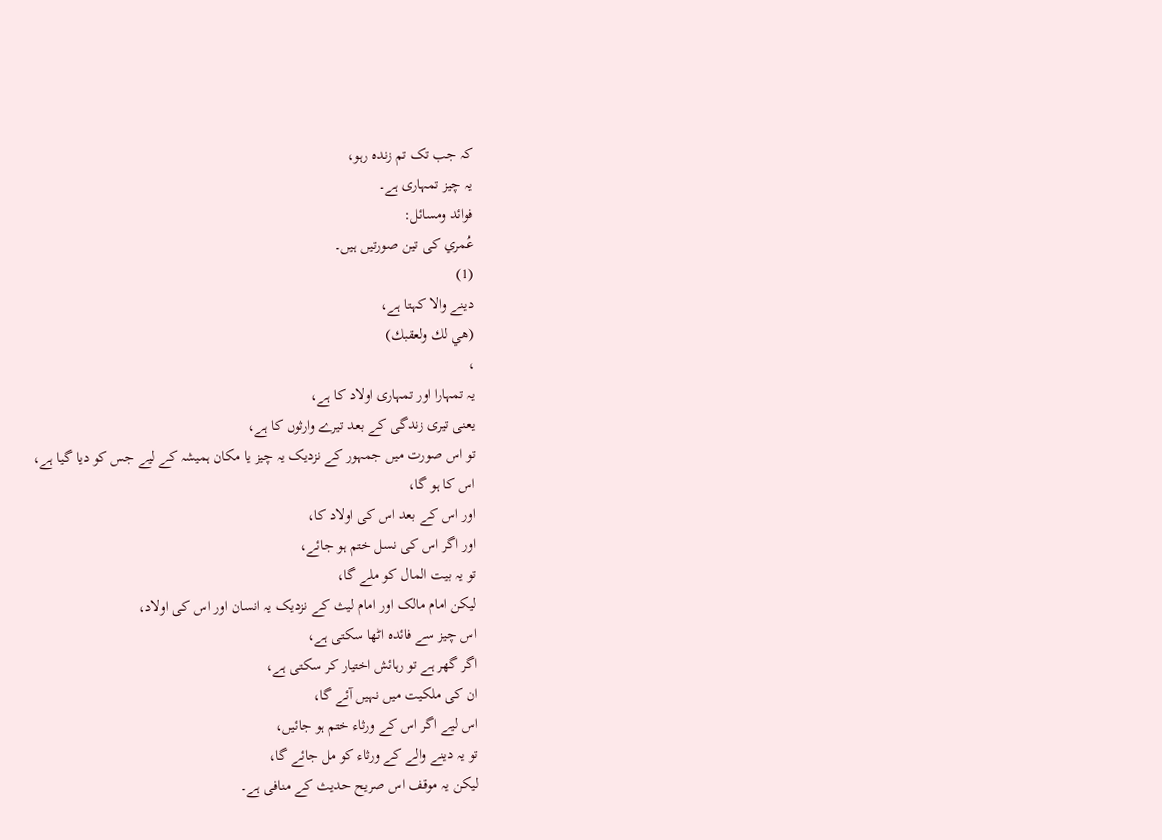کہ جب تک تم زندہ رہو،
یہ چیز تمہاری ہے۔
فوائد ومسائل:
عُمري کی تین صورتیں ہیں۔
(1)
دینے والا کہتا ہے،
(هي لك ولعقبك)
،
یہ تمہارا اور تمہاری اولاد کا ہے،
یعنی تیری زندگی کے بعد تیرے وارثوں کا ہے،
تو اس صورت میں جمہور کے نزدیک یہ چیز یا مکان ہمیشہ کے لیے جس کو دیا گیا ہے،
اس کا ہو گا،
اور اس کے بعد اس کی اولاد کا،
اور اگر اس کی نسل ختم ہو جائے،
تو یہ بیت المال کو ملے گا،
لیکن امام مالک اور امام لیث کے نزدیک یہ انسان اور اس کی اولاد،
اس چیز سے فائدہ اٹھا سکتی ہے،
اگر گھر ہے تو رہائش اختیار کر سکتی ہے،
ان کی ملکیت میں نہیں آئے گا،
اس لیے اگر اس کے ورثاء ختم ہو جائیں،
تو یہ دینے والے کے ورثاء کو مل جائے گا،
لیکن یہ موقف اس صریح حدیث کے منافی ہے۔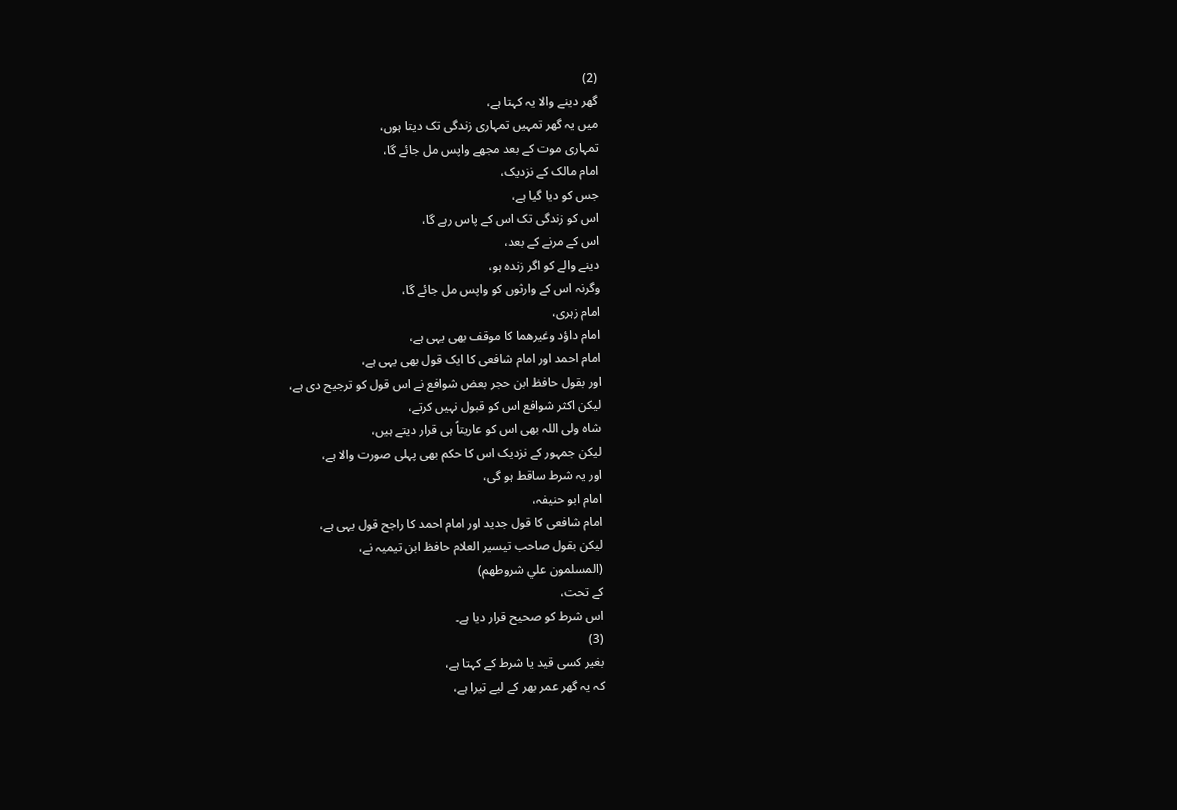(2)
گھر دینے والا یہ کہتا ہے،
میں یہ گھر تمہیں تمہاری زندگی تک دیتا ہوں،
تمہاری موت کے بعد مجھے واپس مل جائے گا،
امام مالک کے نزدیک،
جس کو دیا گیا ہے،
اس کو زندگی تک اس کے پاس رہے گا،
اس کے مرنے کے بعد،
دینے والے کو اگر زندہ ہو،
وگرنہ اس کے وارثوں کو واپس مل جائے گا،
امام زہری،
امام داؤد وغیرھما کا موقف بھی یہی ہے،
امام احمد اور امام شافعی کا ایک قول بھی یہی ہے،
اور بقول حافظ ابن حجر بعض شوافع نے اس قول کو ترجیح دی ہے،
لیکن اکثر شوافع اس کو قبول نہیں کرتے،
شاہ ولی اللہ بھی اس کو عاریتاً ہی قرار دیتے ہیں،
لیکن جمہور کے نزدیک اس کا حکم بھی پہلی صورت والا ہے،
اور یہ شرط ساقط ہو گی،
امام ابو حنیفہ،
امام شافعی کا قول جدید اور امام احمد کا راجح قول یہی ہے،
لیکن بقول صاحب تیسیر العلام حافظ ابن تیمیہ نے،
(المسلمون علي شروطهم)
کے تحت،
اس شرط کو صحیح قرار دیا ہے۔
(3)
بغیر کسی قید یا شرط کے کہتا ہے،
کہ یہ گھر عمر بھر کے لیے تیرا ہے،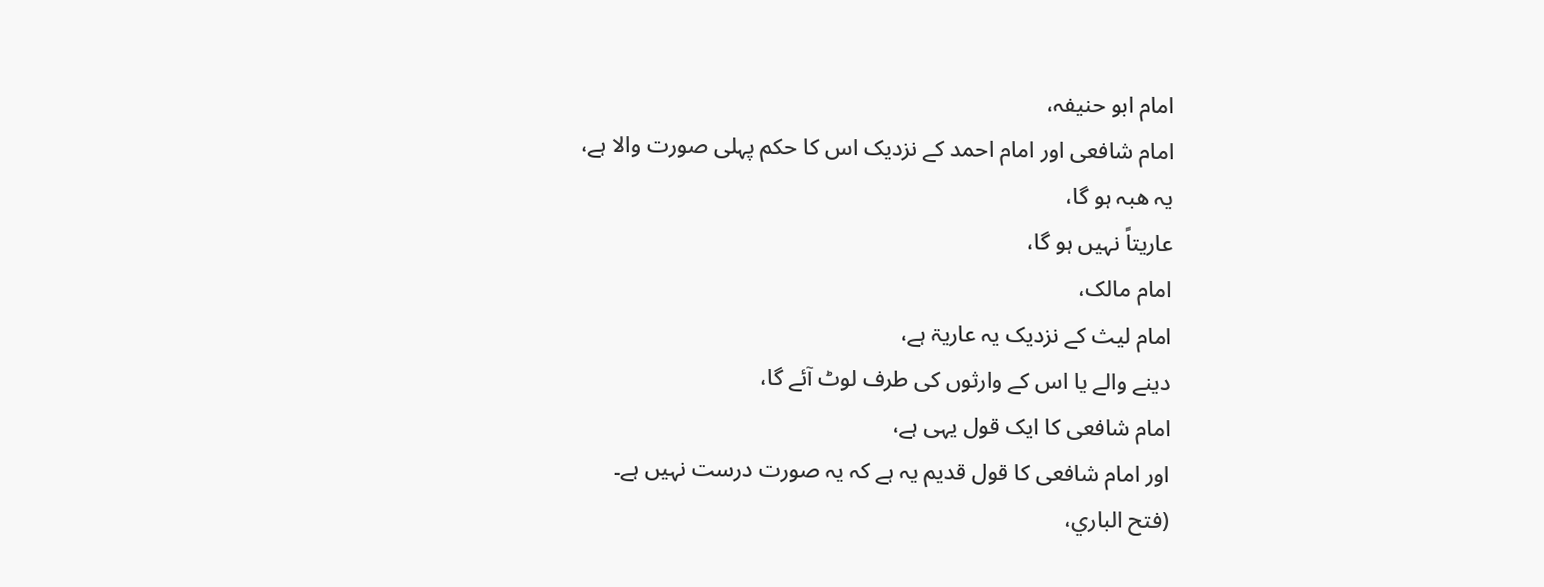امام ابو حنیفہ،
امام شافعی اور امام احمد کے نزدیک اس کا حکم پہلی صورت والا ہے،
یہ ھبہ ہو گا،
عاریتاً نہیں ہو گا،
امام مالک،
امام لیث کے نزدیک یہ عاریۃ ہے،
دینے والے یا اس کے وارثوں کی طرف لوٹ آئے گا،
امام شافعی کا ایک قول یہی ہے،
اور امام شافعی کا قول قدیم یہ ہے کہ یہ صورت درست نہیں ہے۔
(فتح الباري،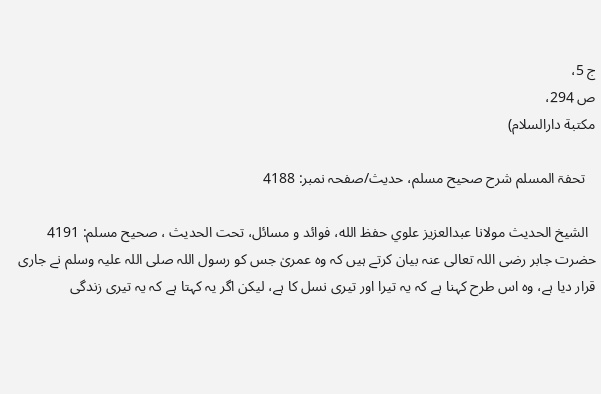ج 5،
ص 294،
مکتبة دارالسلام)

   تحفۃ المسلم شرح صحیح مسلم، حدیث/صفحہ نمبر: 4188

  الشيخ الحديث مولانا عبدالعزيز علوي حفظ الله، فوائد و مسائل، تحت الحديث ، صحيح مسلم: 4191
حضرت جابر رضی اللہ تعالی عنہ بیان کرتے ہیں کہ وہ عمرىٰ جس کو رسول اللہ صلی اللہ علیہ وسلم نے جاری قرار دیا ہے، وہ اس طرح کہنا ہے کہ یہ تیرا اور تیری نسل کا ہے، لیکن اگر یہ کہتا ہے کہ یہ تیری زندگی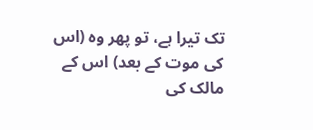تک تیرا ہے، تو پھر وہ (اس کی موت کے بعد) اس کے مالک کی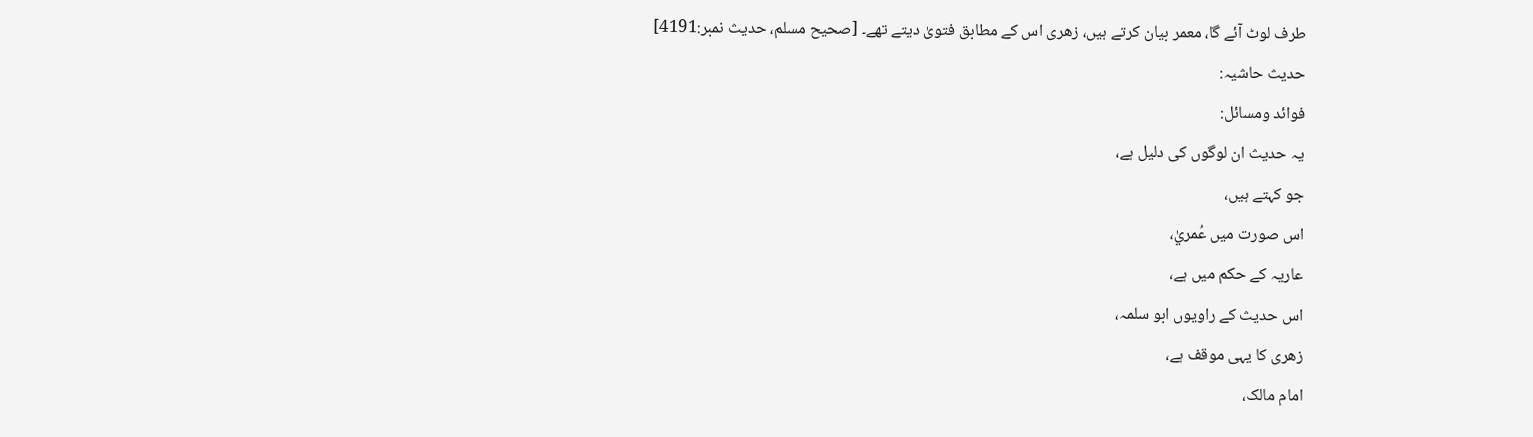طرف لوٹ آئے گا، معمر بیان کرتے ہیں، زھری اس کے مطابق فتویٰ دیتے تھے۔ [صحيح مسلم، حديث نمبر:4191]
حدیث حاشیہ:
فوائد ومسائل:
یہ حدیث ان لوگوں کی دلیل ہے،
جو کہتے ہیں،
اس صورت میں عُمريٰ،
عاریہ کے حکم میں ہے،
اس حدیث کے راویوں ابو سلمہ،
زھری کا یہی موقف ہے،
امام مالک،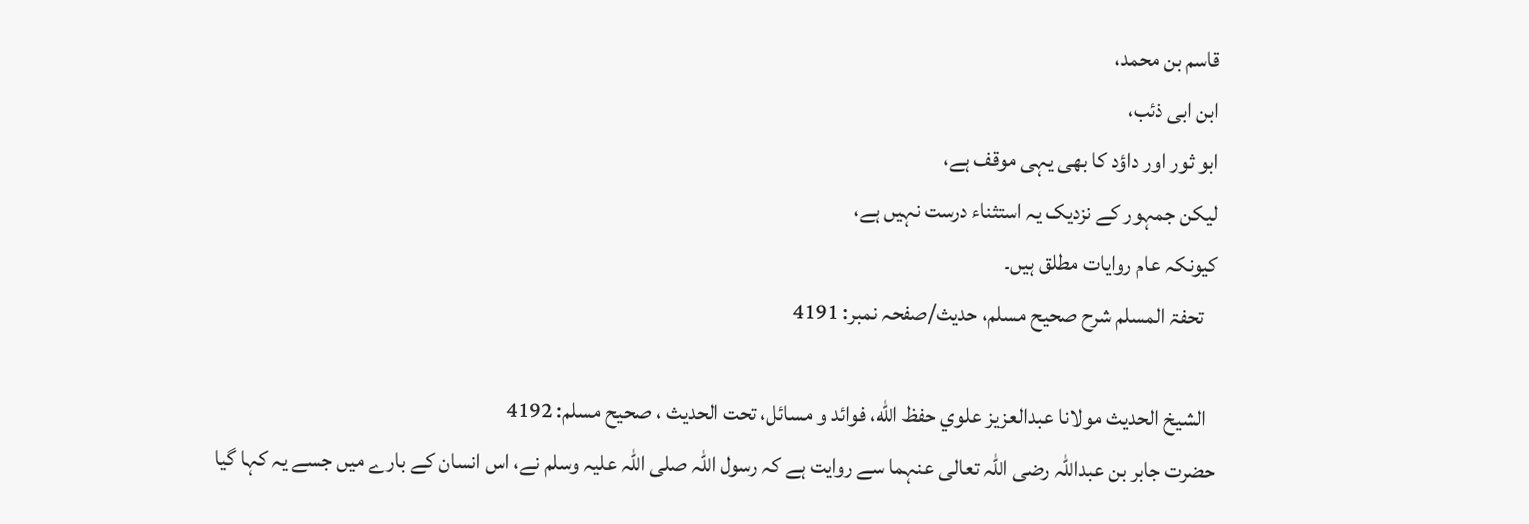قاسم بن محمد،
ابن ابی ذئب،
ابو ثور اور داؤد کا بھی یہی موقف ہے،
لیکن جمہور کے نزدیک یہ استثناء درست نہیں ہے،
کیونکہ عام روایات مطلق ہیں۔
   تحفۃ المسلم شرح صحیح مسلم، حدیث/صفحہ نمبر: 4191

  الشيخ الحديث مولانا عبدالعزيز علوي حفظ الله، فوائد و مسائل، تحت الحديث ، صحيح مسلم: 4192
حضرت جابر بن عبداللہ رضی اللہ تعالی عنہما سے روایت ہے کہ رسول اللہ صلی اللہ علیہ وسلم نے، اس انسان کے بارے میں جسے یہ کہا گیا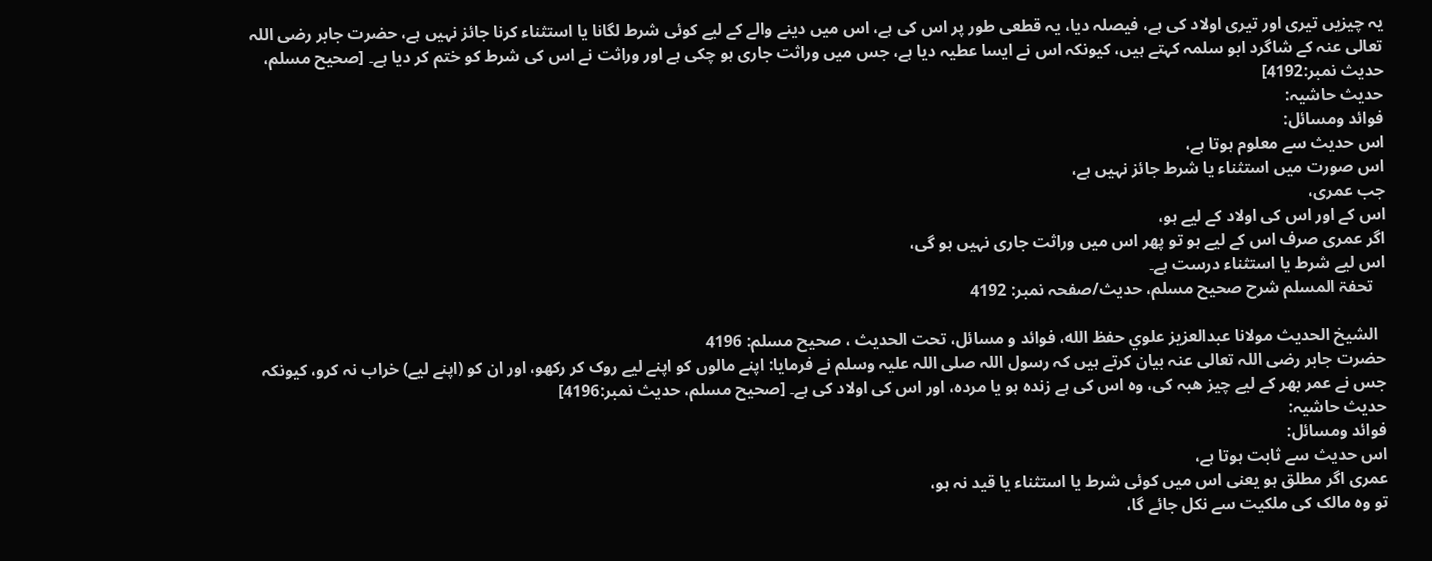یہ چیزیں تیری اور تیری اولاد کی ہے، فیصلہ دیا، یہ قطعی طور پر اس کی ہے، اس میں دینے والے کے لیے کوئی شرط لگانا یا استثناء کرنا جائز نہیں ہے، حضرت جابر رضی اللہ تعالی عنہ کے شاگرد ابو سلمہ کہتے ہیں، کیونکہ اس نے ایسا عطیہ دیا ہے، جس میں وراثت جاری ہو چکی ہے اور وراثت نے اس کی شرط کو ختم کر دیا ہے۔ [صحيح مسلم، حديث نمبر:4192]
حدیث حاشیہ:
فوائد ومسائل:
اس حدیث سے معلوم ہوتا ہے،
اس صورت میں استثناء یا شرط جائز نہیں ہے،
جب عمری،
اس کے اور اس کی اولاد کے لیے ہو،
اگر عمری صرف اس کے لیے ہو تو پھر اس میں وراثت جاری نہیں ہو گی،
اس لیے شرط یا استثناء درست ہے۔
   تحفۃ المسلم شرح صحیح مسلم، حدیث/صفحہ نمبر: 4192

  الشيخ الحديث مولانا عبدالعزيز علوي حفظ الله، فوائد و مسائل، تحت الحديث ، صحيح مسلم: 4196
حضرت جابر رضی اللہ تعالی عنہ بیان کرتے ہیں کہ رسول اللہ صلی اللہ علیہ وسلم نے فرمایا: اپنے مالوں کو اپنے لیے روک کر رکھو، اور ان کو (اپنے لیے) خراب نہ کرو، کیونکہ جس نے عمر بھر کے لیے چیز ھبہ کی، وہ اس کی ہے زندہ ہو یا مردہ، اور اس کی اولاد کی ہے۔ [صحيح مسلم، حديث نمبر:4196]
حدیث حاشیہ:
فوائد ومسائل:
اس حدیث سے ثابت ہوتا ہے،
عمری اگر مطلق ہو یعنی اس میں کوئی شرط یا استثناء یا قید نہ ہو،
تو وہ مالک کی ملکیت سے نکل جائے گا،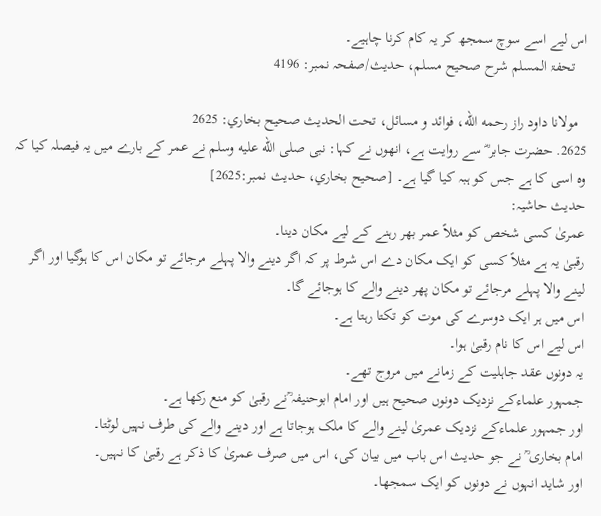اس لیے اسے سوچ سمجھ کر یہ کام کرنا چاہیے۔
   تحفۃ المسلم شرح صحیح مسلم، حدیث/صفحہ نمبر: 4196

  مولانا داود راز رحمه الله، فوائد و مسائل، تحت الحديث صحيح بخاري: 2625
2625. حضرت جابر ؓ سے روایت ہے، انھوں نے کہا: نبی صلى الله عليه وسلم نے عمر کے بارے میں یہ فیصلہ کیا کہ وہ اسی کا ہے جس کو ہبہ کیا گیا ہے۔ [صحيح بخاري، حديث نمبر:2625]
حدیث حاشیہ:
عمریٰ کسی شخص کو مثلاً عمر بھر رہنے کے لیے مکان دینا۔
رقبیٰ یہ ہے مثلاً کسی کو ایک مکان دے اس شرط پر کہ اگر دینے والا پہلے مرجائے تو مکان اس کا ہوگیا اور اگر لینے والا پہلے مرجائے تو مکان پھر دینے والے کا ہوجائے گا۔
اس میں ہر ایک دوسرے کی موت کو تکتا رہتا ہے۔
اس لیے اس کا نام رقبیٰ ہوا۔
یہ دونوں عقد جاہلیت کے زمانے میں مروج تھے۔
جمہور علماءکے نزدیک دونوں صحیح ہیں اور امام ابوحنیفہ ؒنے رقبیٰ کو منع رکھا ہے۔
اور جمہور علماءکے نزدیک عمریٰ لینے والے کا ملک ہوجاتا ہے اور دینے والے کی طرف نہیں لوٹتا۔
امام بخاری ؒ نے جو حدیث اس باب میں بیان کی، اس میں صرف عمریٰ کا ذکر ہے رقبیٰ کا نہیں۔
اور شاید انہوں نے دونوں کو ایک سمجھا۔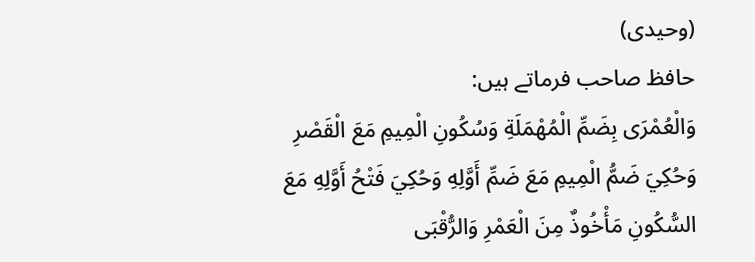(وحیدی)
حافظ صاحب فرماتے ہیں:
وَالْعُمْرَى بِضَمِّ الْمُهْمَلَةِ وَسُكُونِ الْمِيمِ مَعَ الْقَصْرِ وَحُكِيَ ضَمُّ الْمِيمِ مَعَ ضَمِّ أَوَّلِهِ وَحُكِيَ فَتْحُ أَوَّلِهِ مَعَ السُّكُونِ مَأْخُوذٌ مِنَ الْعَمْرِ وَالرُّقْبَى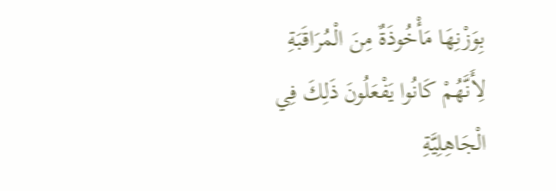بِوَزْنِهَا مَأْخُوذَةٌ مِنَ الْمُرَاقَبَةِ لِأَنَّهُمْ كَانُوا يَفْعَلُونَ ذَلِكَ فِي الْجَاهِلِيَّةِ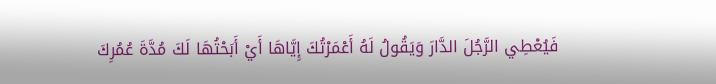فَيُعْطِي الرَّجُلَ الدَّارَ وَيَقُولُ لَهُ أَعْمَرْتُكَ إِيَّاهَا أَيْ أَبَحْتُهَا لَكَ مُدَّةَ عُمُرِكَ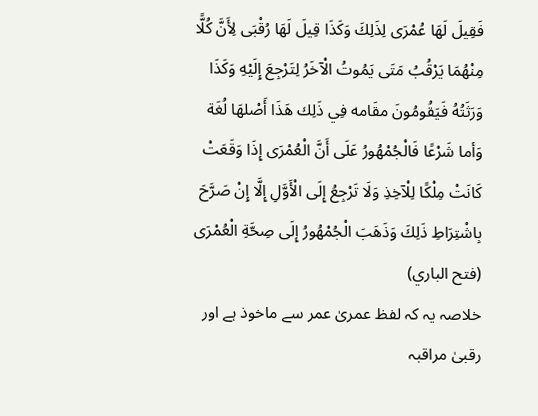فَقِيلَ لَهَا عُمْرَى لِذَلِكَ وَكَذَا قِيلَ لَهَا رُقْبَى لِأَنَّ كُلًّا مِنْهُمَا يَرْقُبُ مَتَى يَمُوتُ الْآخَرُ لِتَرْجِعَ إِلَيْهِ وَكَذَا وَرَثَتُهُ فَيَقُومُونَ مقَامه فِي ذَلِك هَذَا أَصْلهَا لُغَة وَأما شَرْعًا فَالْجُمْهُورُ عَلَى أَنَّ الْعُمْرَى إِذَا وَقَعَتْ كَانَتْ مِلْكًا لِلْآخِذِ وَلَا تَرْجِعُ إِلَى الْأَوَّلِ إِلَّا إِنْ صَرَّحَ بِاشْتِرَاطِ ذَلِكَ وَذَهَبَ الْجُمْهُورُ إِلَى صِحَّةِ الْعُمْرَى (فتح الباري)
خلاصہ یہ کہ لفظ عمریٰ عمر سے ماخوذ ہے اور رقبیٰ مراقبہ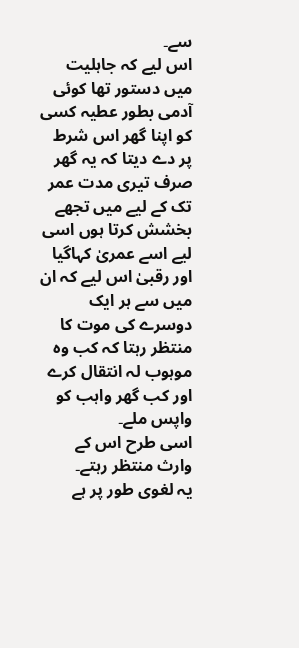سے۔
اس لیے کہ جاہلیت میں دستور تھا کوئی آدمی بطور عطیہ کسی کو اپنا گھر اس شرط پر دے دیتا کہ یہ گھر صرف تیری مدت عمر تک کے لیے میں تجھے بخشش کرتا ہوں اسی لیے اسے عمریٰ کہاگیا اور رقبیٰ اس لیے کہ ان میں سے ہر ایک دوسرے کی موت کا منتظر رہتا کہ کب وہ موہوب لہ انتقال کرے اور کب گھر واہب کو واپس ملے۔
اسی طرح اس کے وارث منتظر رہتے۔
یہ لغوی طور پر ہے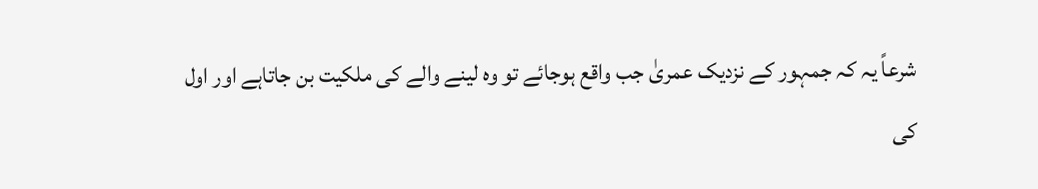شرعاً یہ کہ جمہور کے نزدیک عمریٰ جب واقع ہوجائے تو وہ لینے والے کی ملکیت بن جاتاہے اور اول کی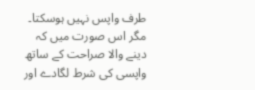طرف واپس نہیں ہوسکتا۔
مگر اس صورت میں کہ دینے والا صراحت کے ساتھ واپسی کی شرط لگادے اور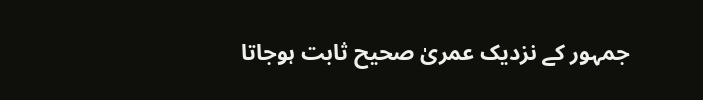جمہور کے نزدیک عمریٰ صحیح ثابت ہوجاتا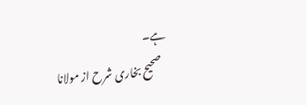ہے۔
   صحیح بخاری شرح از مولانا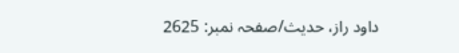داود راز، حدیث/صفحہ نمبر: 2625